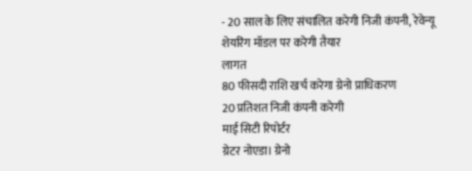- 20 साल के लिए संचालित करेगी निजी कंपनी, रेवेन्यू शेयरिंग मॉडल पर करेगी तैयार
लागत
80 फीसदी राशि खर्च करेगा ग्रेनो प्राधिकरण
20 प्रतिशत निजी कंपनी करेगी
माई सिटी रिपोर्टर
ग्रेटर नोएडा। ग्रेनो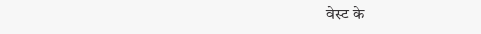वेस्ट के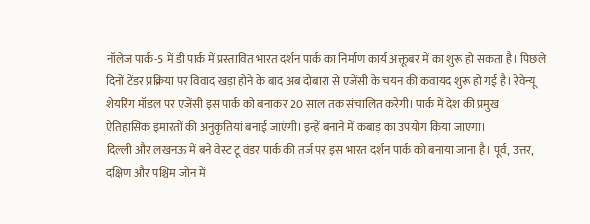नॉलेज पार्क-5 में डी पार्क में प्रस्तावित भारत दर्शन पार्क का निर्माण कार्य अक्तूबर में का शुरू हो सकता है। पिछले दिनों टेंडर प्रक्रिया पर विवाद खड़ा होने के बाद अब दोबारा से एजेंसी के चयन की कवायद शुरू हो गई है। रेवेन्यू शेयरिंग मॉडल पर एजेंसी इस पार्क को बनाकर 20 साल तक संचालित करेगी। पार्क में देश की प्रमुख ऐतिहासिक इमारतों की अनुकृतियां बनाई जाएंगी। इन्हें बनाने में कबाड़ का उपयोग किया जाएगा।
दिल्ली और लखनऊ में बने वेस्ट टू वंडर पार्क की तर्ज पर इस भारत दर्शन पार्क को बनाया जाना है। पूर्व, उत्तर, दक्षिण और पश्चिम जोन में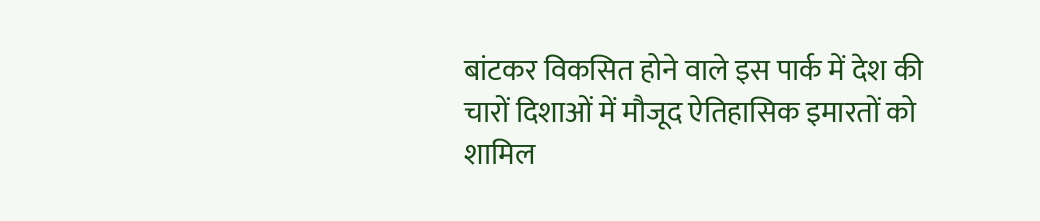बांटकर विकसित होने वाले इस पार्क में देश की चारों दिशाओं में मौजूद ऐतिहासिक इमारतों को शामिल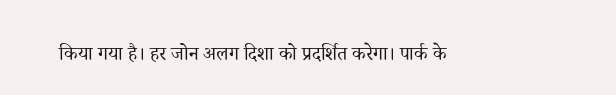किया गया है। हर जोन अलग दिशा को प्रदर्शित करेगा। पार्क के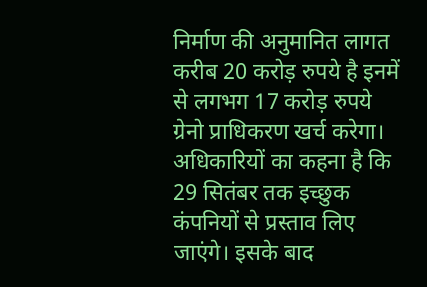निर्माण की अनुमानित लागत करीब 20 करोड़ रुपये है इनमें से लगभग 17 करोड़ रुपये ग्रेनो प्राधिकरण खर्च करेगा।
अधिकारियों का कहना है कि 29 सितंबर तक इच्छुक कंपनियों से प्रस्ताव लिए जाएंगे। इसके बाद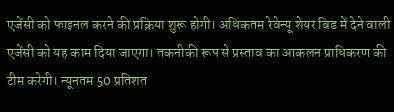एजेंसी को फाइनल करने की प्रक्रिया शुरू होगी। अधिकतम रेवेन्यू शेयर बिड में देने वाली एजेंसी को यह काम दिया जाएगा। तकनीकी रूप से प्रस्ताव का आकलन प्राधिकरण की टीम करेगी। न्यूनतम 50 प्रतिशत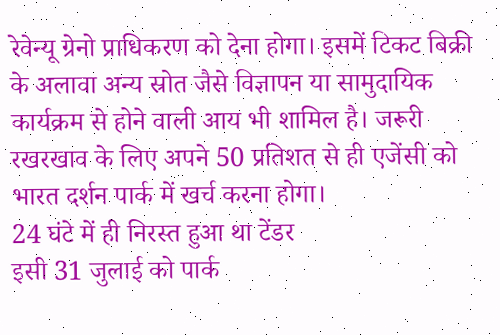रेवेन्यू ग्रेनो प्राधिकरण को देना होगा। इसमें टिकट बिक्री के अलावा अन्य स्रोत जैसे विज्ञापन या सामुदायिक कार्यक्रम से होने वाली आय भी शामिल है। जरूरी रखरखाव के लिए अपने 50 प्रतिशत से ही एजेंसी को भारत दर्शन पार्क में खर्च करना होगा।
24 घंटे में ही निरस्त हुआ था टेंडर
इसी 31 जुलाई को पार्क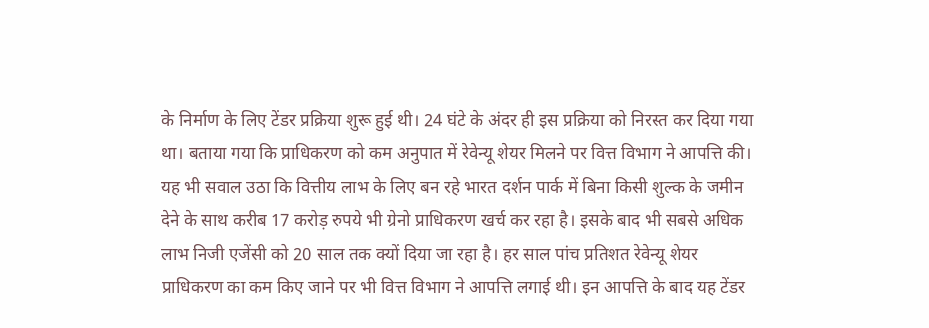के निर्माण के लिए टेंडर प्रक्रिया शुरू हुई थी। 24 घंटे के अंदर ही इस प्रक्रिया को निरस्त कर दिया गया था। बताया गया कि प्राधिकरण को कम अनुपात में रेवेन्यू शेयर मिलने पर वित्त विभाग ने आपत्ति की। यह भी सवाल उठा कि वित्तीय लाभ के लिए बन रहे भारत दर्शन पार्क में बिना किसी शुल्क के जमीन देने के साथ करीब 17 करोड़ रुपये भी ग्रेनो प्राधिकरण खर्च कर रहा है। इसके बाद भी सबसे अधिक लाभ निजी एजेंसी को 20 साल तक क्यों दिया जा रहा है। हर साल पांच प्रतिशत रेवेन्यू शेयर प्राधिकरण का कम किए जाने पर भी वित्त विभाग ने आपत्ति लगाई थी। इन आपत्ति के बाद यह टेंडर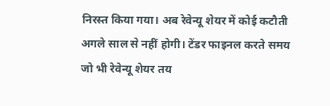निरस्त किया गया। अब रेवेन्यू शेयर में कोई कटौती अगले साल से नहीं होगी। टेंडर फाइनल करते समय जो भी रेवेन्यू शेयर तय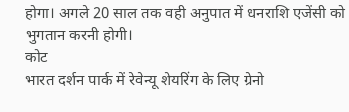होगा। अगले 20 साल तक वही अनुपात में धनराशि एजेंसी को भुगतान करनी होगी।
कोट
भारत दर्शन पार्क में रेवेन्यू शेयरिंग के लिए ग्रेनो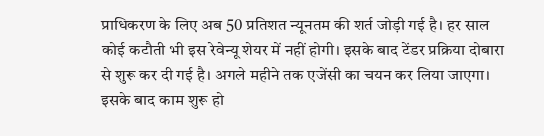प्राधिकरण के लिए अब 50 प्रतिशत न्यूनतम की शर्त जोड़ी गई है। हर साल कोई कटौती भी इस रेवेन्यू शेयर में नहीं होगी। इसके बाद टेंडर प्रक्रिया दोबारा से शुरू कर दी गई है। अगले महीने तक एजेंसी का चयन कर लिया जाएगा। इसके बाद काम शुरू हो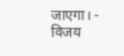जाएगा। - विजय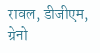रावल, डीजीएम, ग्रेनो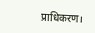प्राधिकरण।